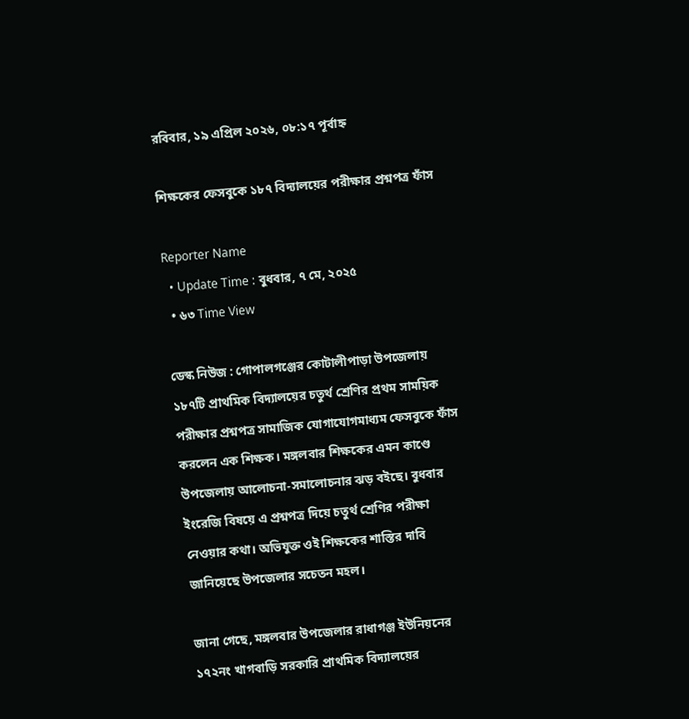রবিবার, ১৯ এপ্রিল ২০২৬, ০৮:১৭ পূর্বাহ্ন

শিক্ষকের ফেসবুকে ১৮৭ বিদ্যালয়ের পরীক্ষার প্রশ্নপত্র ফাঁস

Reporter Name
  • Update Time : বুধবার, ৭ মে, ২০২৫
  • ৬৩ Time View

ডেস্ক নিউজ : গোপালগঞ্জের কোটালীপাড়া উপজেলায় ১৮৭টি প্রাথমিক বিদ্যালয়ের চতুর্থ শ্রেণির প্রথম সাময়িক পরীক্ষার প্রশ্নপত্র সামাজিক যোগাযোগমাধ্যম ফেসবুকে ফাঁস করলেন এক শিক্ষক। মঙ্গলবার শিক্ষকের এমন কাণ্ডে উপজেলায় আলোচনা-সমালোচনার ঝড় বইছে। বুধবার ইংরেজি বিষয়ে এ প্রশ্নপত্র দিয়ে চতুর্থ শ্রেণির পরীক্ষা নেওয়ার কথা। অভিযুক্ত ওই শিক্ষকের শাস্তির দাবি জানিয়েছে উপজেলার সচেতন মহল।

জানা গেছে, মঙ্গলবার উপজেলার রাধাগঞ্জ ইউনিয়নের ১৭২নং খাগবাড়ি সরকারি প্রাথমিক বিদ্যালয়ের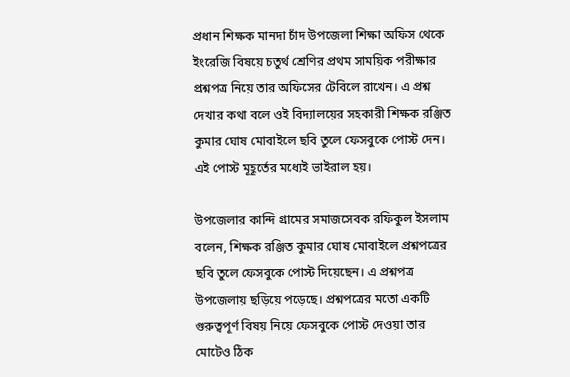প্রধান শিক্ষক মানদা চাঁদ উপজেলা শিক্ষা অফিস থেকে ইংরেজি বিষয়ে চতুর্থ শ্রেণির প্রথম সাময়িক পরীক্ষার প্রশ্নপত্র নিয়ে তার অফিসের টেবিলে রাখেন। এ প্রশ্ন দেখার কথা বলে ওই বিদ্যালয়ের সহকারী শিক্ষক রঞ্জিত কুমার ঘোষ মোবাইলে ছবি তুলে ফেসবুকে পোস্ট দেন। এই পোস্ট মূহূর্তের মধ্যেই ভাইরাল হয়।

উপজেলার কান্দি গ্রামের সমাজসেবক রফিকুল ইসলাম বলেন, শিক্ষক রঞ্জিত কুমার ঘোষ মোবাইলে প্রশ্নপত্রের ছবি তুলে ফেসবুকে পোস্ট দিয়েছেন। এ প্রশ্নপত্র উপজেলায় ছড়িয়ে পড়েছে। প্রশ্নপত্রের মতো একটি গুরুত্বপূর্ণ বিষয় নিয়ে ফেসবুকে পোস্ট দেওয়া তার মোটেও ঠিক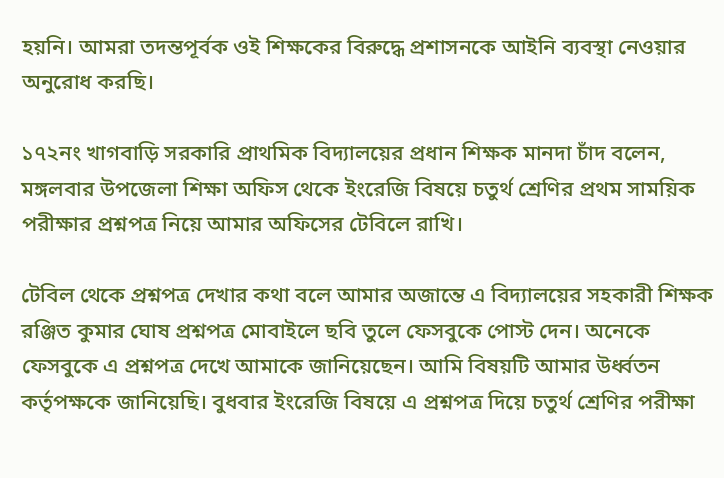হয়নি। আমরা তদন্তপূর্বক ওই শিক্ষকের বিরুদ্ধে প্রশাসনকে আইনি ব্যবস্থা নেওয়ার অনুরোধ করছি।

১৭২নং খাগবাড়ি সরকারি প্রাথমিক বিদ্যালয়ের প্রধান শিক্ষক মানদা চাঁদ বলেন, মঙ্গলবার উপজেলা শিক্ষা অফিস থেকে ইংরেজি বিষয়ে চতুর্থ শ্রেণির প্রথম সাময়িক পরীক্ষার প্রশ্নপত্র নিয়ে আমার অফিসের টেবিলে রাখি।

টেবিল থেকে প্রশ্নপত্র দেখার কথা বলে আমার অজান্তে এ বিদ্যালয়ের সহকারী শিক্ষক রঞ্জিত কুমার ঘোষ প্রশ্নপত্র মোবাইলে ছবি তুলে ফেসবুকে পোস্ট দেন। অনেকে ফেসবুকে এ প্রশ্নপত্র দেখে আমাকে জানিয়েছেন। আমি বিষয়টি আমার উর্ধ্বতন কর্তৃপক্ষকে জানিয়েছি। বুধবার ইংরেজি বিষয়ে এ প্রশ্নপত্র দিয়ে চতুর্থ শ্রেণির পরীক্ষা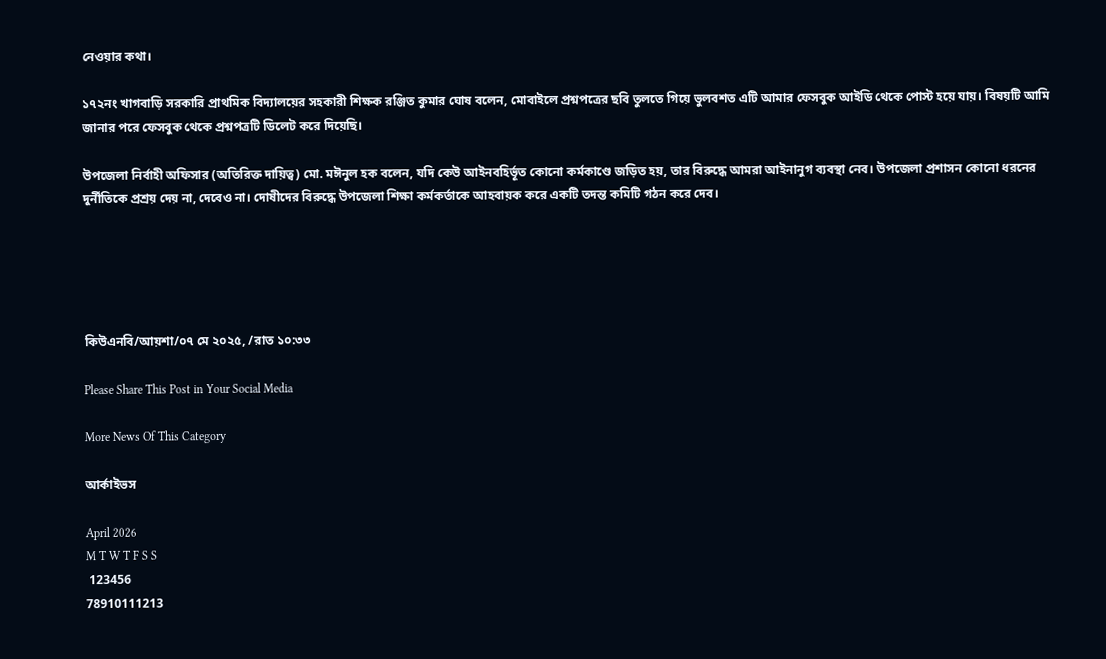নেওয়ার কথা।

১৭২নং খাগবাড়ি সরকারি প্রাথমিক বিদ্যালয়ের সহকারী শিক্ষক রঞ্জিত কুমার ঘোষ বলেন, মোবাইলে প্রশ্নপত্রের ছবি তুলতে গিয়ে ভুলবশত এটি আমার ফেসবুক আইডি থেকে পোস্ট হয়ে যায়। বিষয়টি আমি জানার পরে ফেসবুক থেকে প্রশ্নপত্রটি ডিলেট করে দিয়েছি।

উপজেলা নির্বাহী অফিসার (অতিরিক্ত দায়িত্ব) মো. মঈনুল হক বলেন, যদি কেউ আইনবহির্ভূত কোনো কর্মকাণ্ডে জড়িত হয়, তার বিরুদ্ধে আমরা আইনানুগ ব্যবস্থা নেব। উপজেলা প্রশাসন কোনো ধরনের দুর্নীতিকে প্রশ্রয় দেয় না, দেবেও না। দোষীদের বিরুদ্ধে উপজেলা শিক্ষা কর্মকর্তাকে আহবায়ক করে একটি তদন্ত কমিটি গঠন করে দেব।





কিউএনবি/আয়শা/০৭ মে ২০২৫, /রাত ১০:৩৩

Please Share This Post in Your Social Media

More News Of This Category

আর্কাইভস

April 2026
M T W T F S S
 123456
78910111213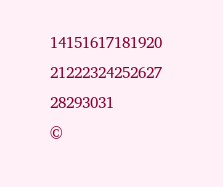14151617181920
21222324252627
28293031
©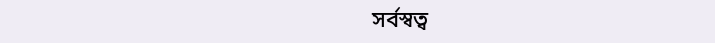সর্বস্বত্ব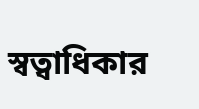স্বত্বাধিকার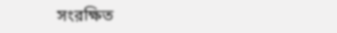সংরক্ষিত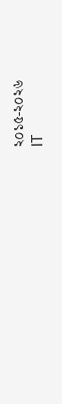২০১৫-২০২৬
IT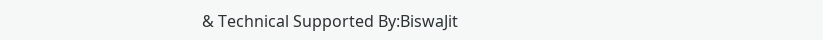& Technical Supported By:BiswaJit